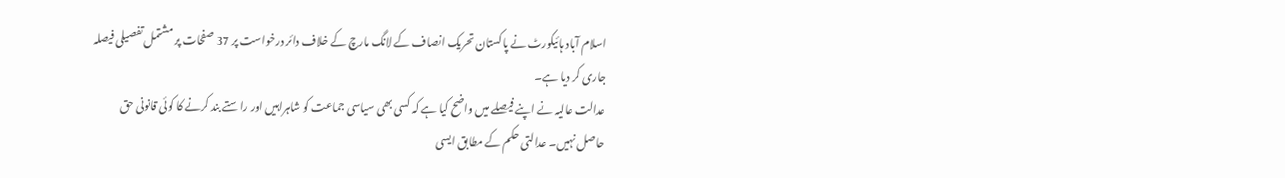اسلام آباد ہائیکورٹ نے پاکستان تحریک انصاف کے لانگ مارچ کے خلاف دائر درخواست پر 37 صفحات پر مشتمل تفصیلی فیصلہ جاری کر دیا ہے۔
عدالت عالیہ نے اپنے فیصلے میں واضح کیا ہے کہ کسی بھی سیاسی جماعت کو شاہراہیں اور راستے بند کرنے کا کوئی قانونی حق حاصل نہیں۔ عدالتی حکم کے مطابق ایسی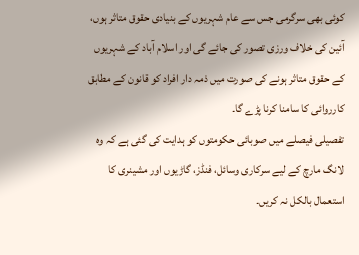کوئی بھی سرگرمی جس سے عام شہریوں کے بنیادی حقوق متاثر ہوں، آئین کی خلاف ورزی تصور کی جائے گی اور اسلام آباد کے شہریوں کے حقوق متاثر ہونے کی صورت میں ذمہ دار افراد کو قانون کے مطابق کارروائی کا سامنا کرنا پڑے گا۔
تفصیلی فیصلے میں صوبائی حکومتوں کو ہدایت کی گئی ہے کہ وہ لانگ مارچ کے لیے سرکاری وسائل، فنڈز، گاڑیوں اور مشینری کا استعمال بالکل نہ کریں۔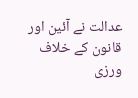عدالت نے آئین اور قانون کے خلاف ورزی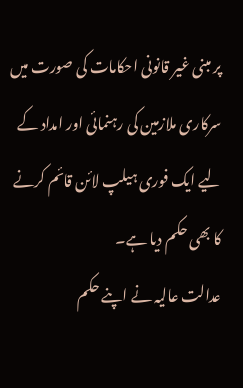پر مبنی غیر قانونی احکامات کی صورت میں سرکاری ملازمین کی رہنمائی اور امداد کے لیے ایک فوری ہیلپ لائن قائم کرنے کا بھی حکم دیا ہے۔
عدالت عالیہ نے اپنے حکم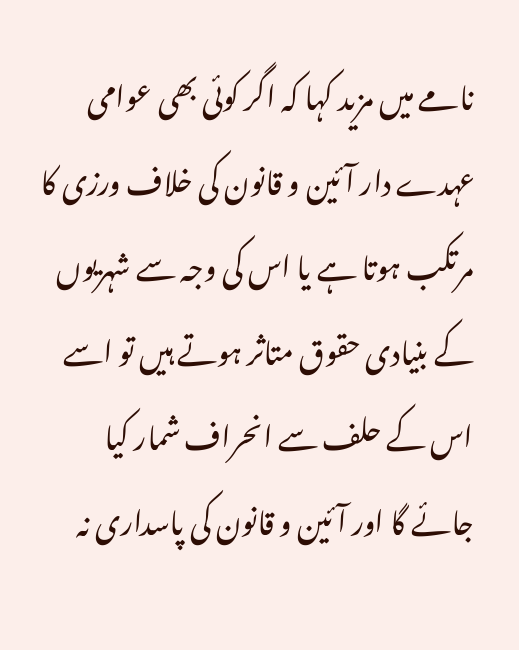نامے میں مزید کہا کہ اگر کوئی بھی عوامی عہدے دار آئین و قانون کی خلاف ورزی کا مرتکب ہوتا ہے یا اس کی وجہ سے شہریوں کے بنیادی حقوق متاثر ہوتے ہیں تو اسے اس کے حلف سے انحراف شمار کیا جائے گا اور آئین و قانون کی پاسداری نہ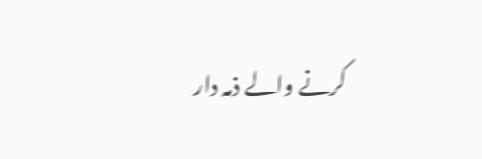کرنے والے ذمہ دار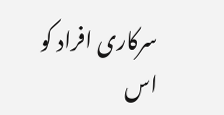سرکاری افراد کو اس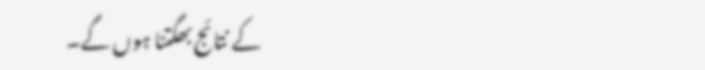کے نتائج بھگتنا ہوں گے۔